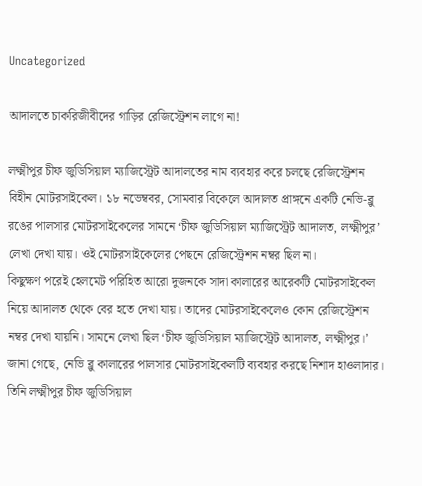Uncategorized

আদালতে চাকরিজীবীদের গাড়ির রেজিস্ট্রেশন লাগে না!

লক্ষ্মীপুর চীফ জুডিসিয়াল ম্যাজিস্ট্রেট আদালতের নাম ব্যবহার করে চলছে রেজিস্ট্রেশন বিহীন মোটরসাইকেল। ১৮ নভেম্ববর, সোমবার বিকেলে আদালত প্রাঙ্গনে একটি নেভি-ব্লু রঙের পালসার মোটরসাইকেলের সামনে ‘চীফ জুডিসিয়াল ম্যাজিস্ট্রেট আদালত, লক্ষ্মীপুর’ লেখা দেখা যায়। ওই মোটরসাইকেলের পেছনে রেজিস্ট্রেশন নম্বর ছিল না।
কিছুক্ষণ পরেই হেলমেট পরিহিত আরো দুজনকে সাদা কালারের আরেকটি মোটরসাইকেল নিয়ে আদালত থেকে বের হতে দেখা যায়। তাদের মোটরসাইকেলেও কোন রেজিস্ট্রেশন নম্বর দেখা যায়নি। সামনে লেখা ছিল ‘চীফ জুডিসিয়াল ম্যাজিস্ট্রেট আদালত, লক্ষ্মীপুর।’
জানা গেছে, নেভি ব্লু কালারের পালসার মোটরসাইকেলটি ব্যবহার করছে নিশাদ হাওলাদার। তিনি লক্ষ্মীপুর চীফ জুডিসিয়াল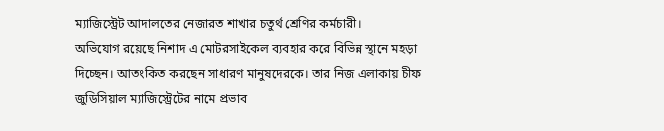ম্যাজিস্ট্রেট আদালতের নেজারত শাখার চতুর্থ শ্রেণির কর্মচারী।
অভিযোগ রয়েছে নিশাদ এ মোটরসাইকেল ব্যবহার করে বিভিন্ন স্থানে মহড়া দিচ্ছেন। আতংকিত করছেন সাধারণ মানুষদেরকে। তার নিজ এলাকায় চীফ জুডিসিয়াল ম্যাজিস্ট্রেটের নামে প্রভাব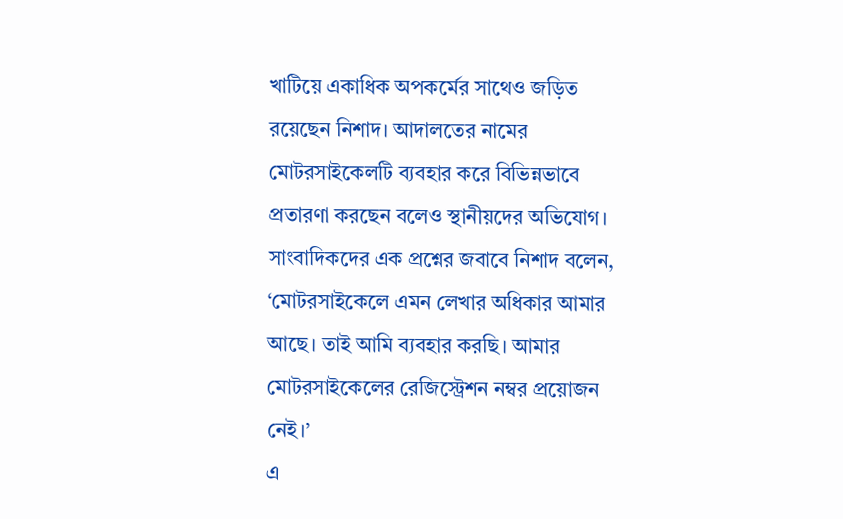খাটিয়ে একাধিক অপকর্মের সাথেও জড়িত রয়েছেন নিশাদ। আদালতের নামের মোটরসাইকেলটি ব্যবহার করে বিভিন্নভাবে প্রতারণা করছেন বলেও স্থানীয়দের অভিযোগ।
সাংবাদিকদের এক প্রশ্নের জবাবে নিশাদ বলেন, ‘মোটরসাইকেলে এমন লেখার অধিকার আমার আছে। তাই আমি ব্যবহার করছি। আমার মোটরসাইকেলের রেজিস্ট্রেশন নম্বর প্রয়োজন নেই।’
এ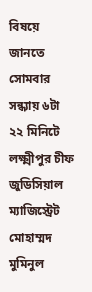বিষয়ে জানতে সোমবার সন্ধ্যায় ৬টা ২২ মিনিটে লক্ষ্মীপুর চীফ জুডিসিয়াল ম্যাজিস্ট্রেট মোহাম্মদ মুমিনুল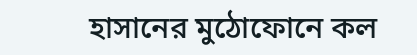হাসানের মুঠোফোনে কল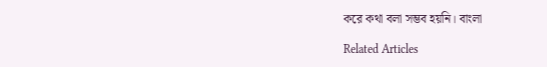করে কথা বলা সম্ভব হয়নি। বাংলা

Related Articles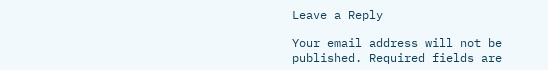Leave a Reply

Your email address will not be published. Required fields are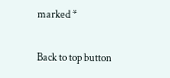marked *

Back to top button